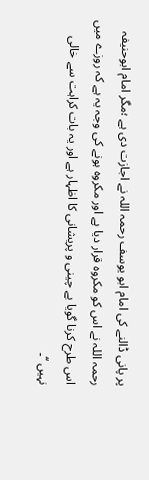پر پانی ڈالنے کی امام ابو یوسف رحمہ اللہ نے اجازت دی ہے ؛مگر امام ابوحنیفہ رحمہ اللہ نے اس کو مکروہ قرار دیا ہے اور مکروہ ہونے کی وجہ یہ ہے کہ روزے میں اس طرح کرنا گویا بے چینی و پریشانی کا اظہار ہے اور یہ بات کراہت سے خالی نہیں ‘‘۔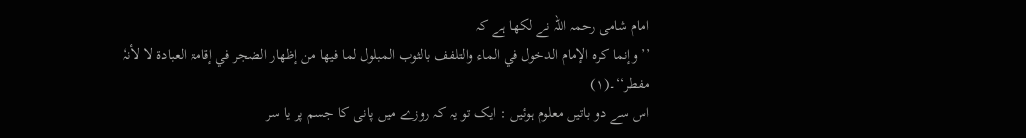امام شامی رحمہ اللہ نے لکھا ہے کہ
’’ وإنما کرہ الإمام الدخول في الماء والتلفف بالثوب المبلول لما فیھا من إظھار الضجر في إقامۃ العبادۃ لا لأنہٗ مفطر‘‘۔(۱)
اس سے دو باتیں معلوم ہوئیں : ایک تو یہ کہ روزے میں پانی کا جسم پر یا سر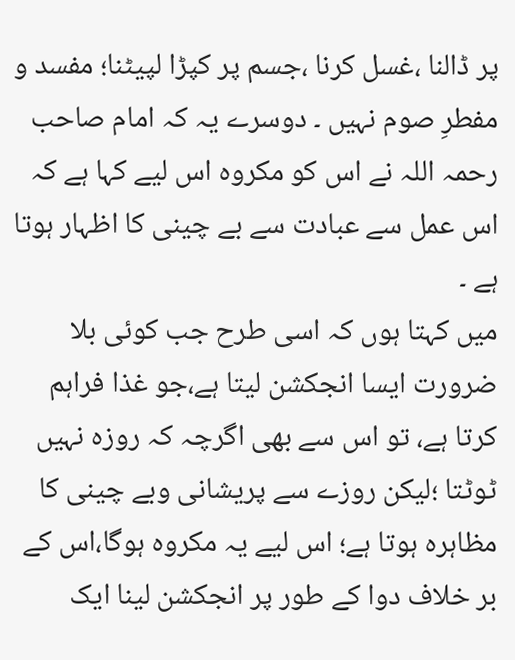پر ڈالنا ،غسل کرنا ،جسم پر کپڑا لپیٹنا؛ مفسد و مفطرِ صوم نہیں ۔ دوسرے یہ کہ امام صاحب رحمہ اللہ نے اس کو مکروہ اس لیے کہا ہے کہ اس عمل سے عبادت سے بے چینی کا اظہار ہوتا ہے ۔
میں کہتا ہوں کہ اسی طرح جب کوئی بلا ضرورت ایسا انجکشن لیتا ہے،جو غذا فراہم کرتا ہے، تو اس سے بھی اگرچہ کہ روزہ نہیں ٹوٹتا ؛لیکن روزے سے پریشانی وبے چینی کا مظاہرہ ہوتا ہے؛ اس لیے یہ مکروہ ہوگا،اس کے بر خلاف دوا کے طور پر انجکشن لینا ایک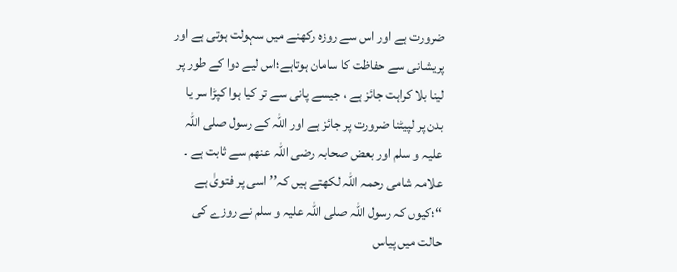ضرورت ہے اور اس سے روزہ رکھنے میں سہولت ہوتی ہے اور پریشانی سے حفاظت کا سامان ہوتاہے؛اس لیے دوا کے طور پر لینا بلا کراہت جائز ہے ، جیسے پانی سے تر کیا ہوا کپڑا سر یا بدن پر لپیٹنا ضرورت پر جائز ہے اور اللہ کے رسول صلی اللہ علیہ و سلم اور بعض صحابہ رضی اللہ عنھم سے ثابت ہے ۔
علامہ شامی رحمہ اللہ لکھتے ہیں کہ’’ اسی پر فتویٰ ہے ‘‘؛کیوں کہ رسول اللہ صلی اللہ علیہ و سلم نے روزے کی حالت میں پیاس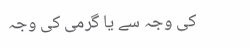کی وجہ سے یا گرمی کی وجہ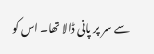سے سر پر پانی ڈالا تھا۔ اس کو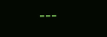---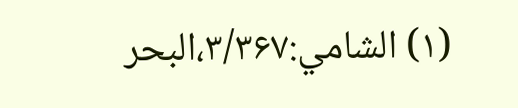(۱) الشامي:۳/۳۶۷،البحر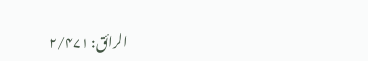الرائق: ۲/۴۷۱